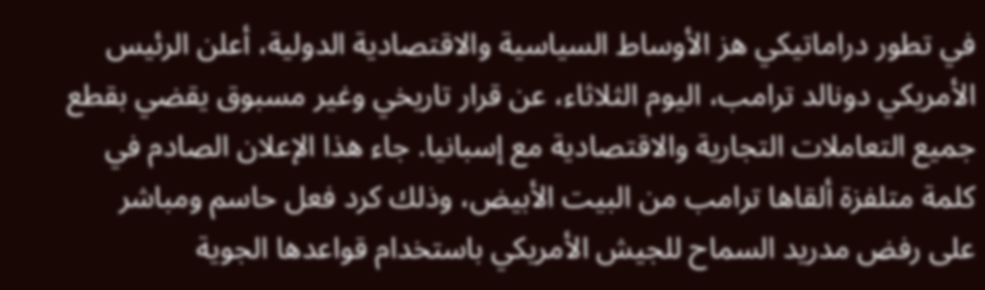في تطور دراماتيكي هز الأوساط السياسية والاقتصادية الدولية، أعلن الرئيس الأمريكي دونالد ترامب، اليوم الثلاثاء، عن قرار تاريخي وغير مسبوق يقضي بقطع جميع التعاملات التجارية والاقتصادية مع إسبانيا. جاء هذا الإعلان الصادم في كلمة متلفزة ألقاها ترامب من البيت الأبيض، وذلك كرد فعل حاسم ومباشر على رفض مدريد السماح للجيش الأمريكي باستخدام قواعدها الجوية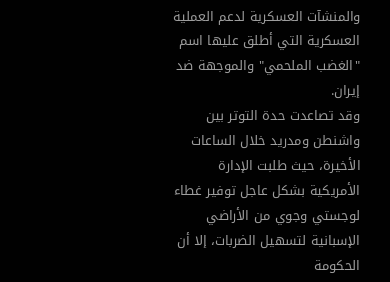والمنشآت العسكرية لدعم العملية العسكرية التي أطلق عليها اسم "الغضب الملحمي" والموجهة ضد إيران.
وقد تصاعدت حدة التوتر بين واشنطن ومدريد خلال الساعات الأخيرة، حيث طلبت الإدارة الأمريكية بشكل عاجل توفير غطاء لوجستي وجوي من الأراضي الإسبانية لتسهيل الضربات، إلا أن الحكومة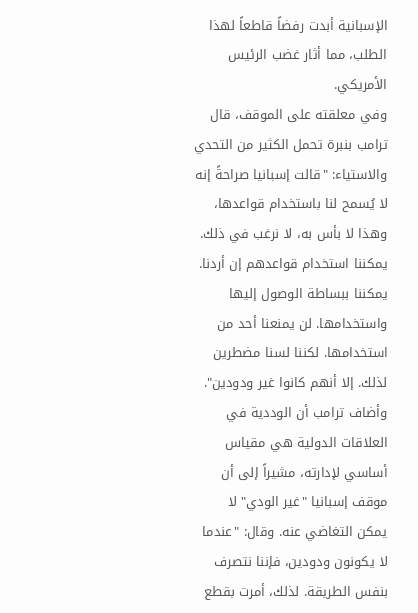الإسبانية أبدت رفضاً قاطعاً لهذا الطلب، مما أثار غضب الرئيس الأمريكي.
وفي معلقته على الموقف، قال ترامب بنبرة تحمل الكثير من التحدي والاستياء: "قالت إسبانيا صراحةً إنه لا يُسمح لنا باستخدام قواعدها، وهذا لا بأس به، لا نرغب في ذلك. يمكننا استخدام قواعدهم إن أردنا. يمكننا ببساطة الوصول إليها واستخدامها. لن يمنعنا أحد من استخدامها. لكننا لسنا مضطرين لذلك. إلا أنهم كانوا غير ودودين".
وأضاف ترامب أن الوددية في العلاقات الدولية هي مقياس أساسي لإدارته، مشيراً إلى أن موقف إسبانيا "غير الودي" لا يمكن التغاضي عنه. وقال: "عندما لا يكونون ودودين، فإننا نتصرف بنفس الطريقة. لذلك، أمرت بقطع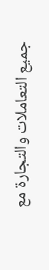جميع التعاملات والتجارة مع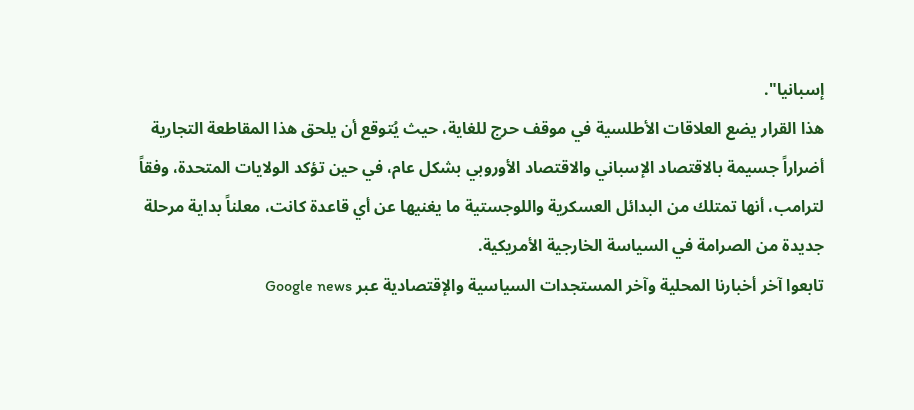إسبانيا".
هذا القرار يضع العلاقات الأطلسية في موقف حرج للغاية، حيث يُتوقع أن يلحق هذا المقاطعة التجارية أضراراً جسيمة بالاقتصاد الإسباني والاقتصاد الأوروبي بشكل عام، في حين تؤكد الولايات المتحدة، وفقاً لترامب، أنها تمتلك من البدائل العسكرية واللوجستية ما يغنيها عن أي قاعدة كانت، معلناً بداية مرحلة جديدة من الصرامة في السياسة الخارجية الأمريكية.
تابعوا آخر أخبارنا المحلية وآخر المستجدات السياسية والإقتصادية عبر Google news